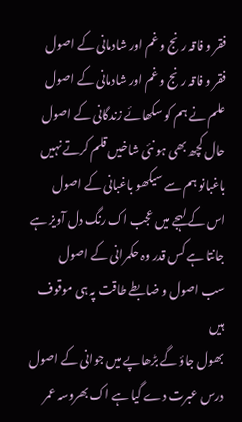فقر و فاقہ رنج و غم اور شادمانی کے اصول
فقر و فاقہ رنج و غم اور شادمانی کے اصول
علم نے ہم کو سکھائے زندگانی کے اصول
حال کچھ بھی ہو نئی شاخیں قلم کرتے نہیں
باغبانو ہم سے سیکھو باغبانی کے اصول
اس کے لہجے میں عجب اک رنگ دل آویز ہے
جانتا ہے کس قدر وہ حکمرانی کے اصول
سب اصول و ضابطے طاقت پہ ہی موقوف ہیں
بھول جاؤ گے بڑھاپے میں جوانی کے اصول
درس عبرت دے گیا ہے اک بھروسہ عمر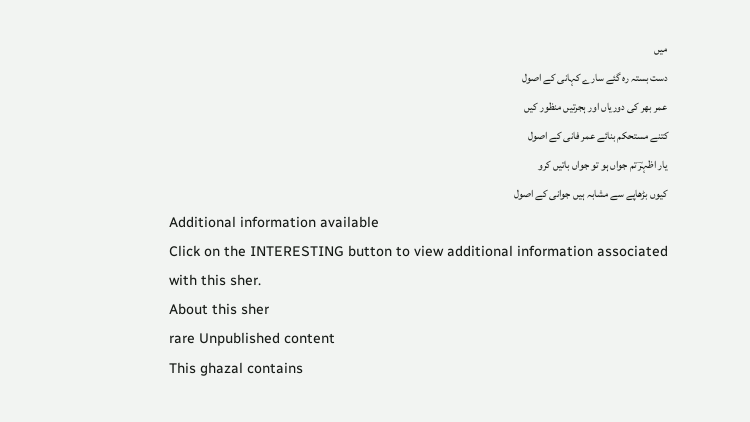میں
دست بستہ رہ گئے سارے کہانی کے اصول
عمر بھر کی دوریاں اور ہجرتیں منظور کیں
کتنے مستحکم بنائے عمر فانی کے اصول
یار اظہرؔ تم جواں ہو تو جواں باتیں کرو
کیوں بڑھاپے سے مشابہ ہیں جوانی کے اصول
Additional information available
Click on the INTERESTING button to view additional information associated with this sher.
About this sher
rare Unpublished content
This ghazal contains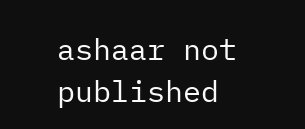ashaar not published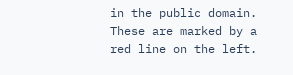in the public domain. These are marked by a red line on the left.